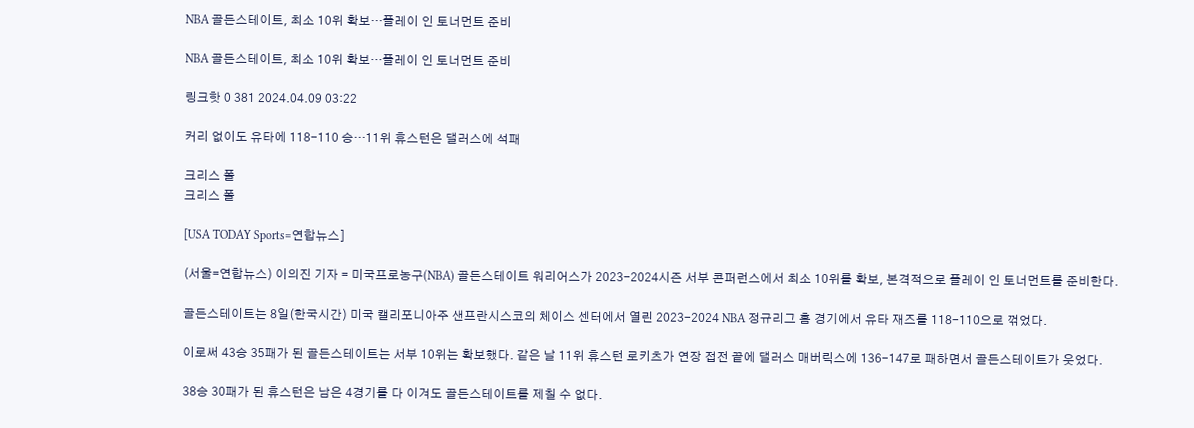NBA 골든스테이트, 최소 10위 확보…플레이 인 토너먼트 준비

NBA 골든스테이트, 최소 10위 확보…플레이 인 토너먼트 준비

링크핫 0 381 2024.04.09 03:22

커리 없이도 유타에 118-110 승…11위 휴스턴은 댈러스에 석패

크리스 폴
크리스 폴

[USA TODAY Sports=연합뉴스]

(서울=연합뉴스) 이의진 기자 = 미국프로농구(NBA) 골든스테이트 워리어스가 2023-2024시즌 서부 콘퍼런스에서 최소 10위를 확보, 본격적으로 플레이 인 토너먼트를 준비한다.

골든스테이트는 8일(한국시간) 미국 캘리포니아주 샌프란시스코의 체이스 센터에서 열린 2023-2024 NBA 정규리그 홈 경기에서 유타 재즈를 118-110으로 꺾었다.

이로써 43승 35패가 된 골든스테이트는 서부 10위는 확보했다. 같은 날 11위 휴스턴 로키츠가 연장 접전 끝에 댈러스 매버릭스에 136-147로 패하면서 골든스테이트가 웃었다.

38승 30패가 된 휴스턴은 남은 4경기를 다 이겨도 골든스테이트를 제칠 수 없다.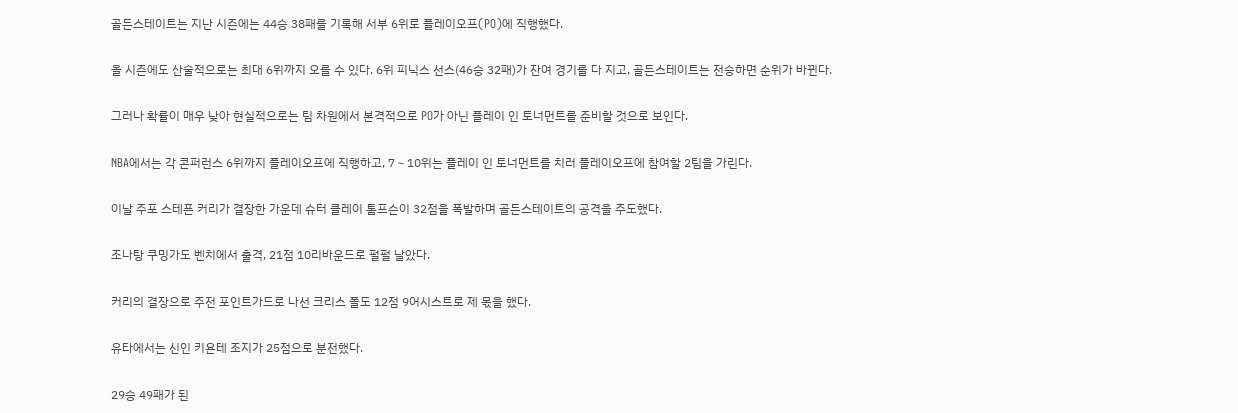골든스테이트는 지난 시즌에는 44승 38패를 기록해 서부 6위로 플레이오프(PO)에 직행했다.

올 시즌에도 산술적으로는 최대 6위까지 오를 수 있다. 6위 피닉스 선스(46승 32패)가 잔여 경기를 다 지고, 골든스테이트는 전승하면 순위가 바뀐다.

그러나 확률이 매우 낮아 현실적으로는 팀 차원에서 본격적으로 PO가 아닌 플레이 인 토너먼트를 준비할 것으로 보인다.

NBA에서는 각 콘퍼런스 6위까지 플레이오프에 직행하고, 7∼10위는 플레이 인 토너먼트를 치러 플레이오프에 참여할 2팀을 가린다.

이날 주포 스테픈 커리가 결장한 가운데 슈터 클레이 톰프슨이 32점을 폭발하며 골든스테이트의 공격을 주도했다.

조나탕 쿠밍가도 벤치에서 출격, 21점 10리바운드로 펄펄 날았다.

커리의 결장으로 주전 포인트가드로 나선 크리스 폴도 12점 9어시스트로 제 몫을 했다.

유타에서는 신인 키욘테 조지가 25점으로 분전했다.

29승 49패가 된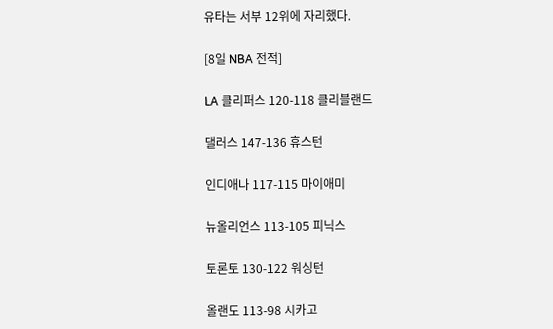유타는 서부 12위에 자리했다.

[8일 NBA 전적]

LA 클리퍼스 120-118 클리블랜드

댈러스 147-136 휴스턴

인디애나 117-115 마이애미

뉴올리언스 113-105 피닉스

토론토 130-122 워싱턴

올랜도 113-98 시카고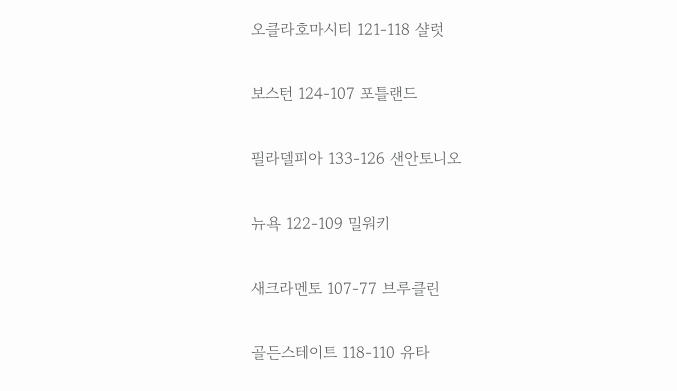오클라호마시티 121-118 샬럿

보스턴 124-107 포틀랜드

필라델피아 133-126 샌안토니오

뉴욕 122-109 밀워키

새크라멘토 107-77 브루클린

골든스테이트 118-110 유타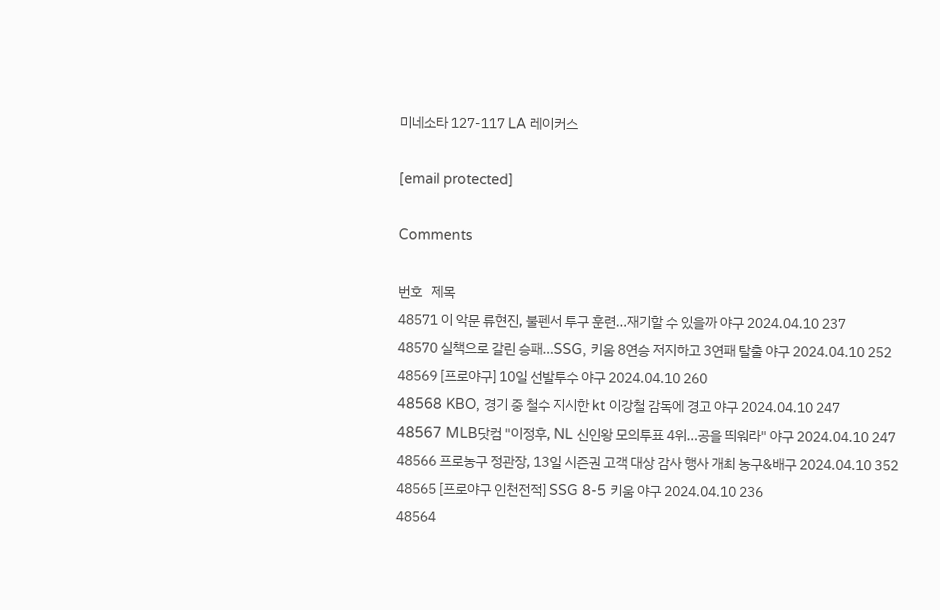미네소타 127-117 LA 레이커스

[email protected]

Comments

번호   제목
48571 이 악문 류현진, 불펜서 투구 훈련…재기할 수 있을까 야구 2024.04.10 237
48570 실책으로 갈린 승패…SSG, 키움 8연승 저지하고 3연패 탈출 야구 2024.04.10 252
48569 [프로야구] 10일 선발투수 야구 2024.04.10 260
48568 KBO, 경기 중 철수 지시한 kt 이강철 감독에 경고 야구 2024.04.10 247
48567 MLB닷컴 "이정후, NL 신인왕 모의투표 4위…공을 띄워라" 야구 2024.04.10 247
48566 프로농구 정관장, 13일 시즌권 고객 대상 감사 행사 개최 농구&배구 2024.04.10 352
48565 [프로야구 인천전적] SSG 8-5 키움 야구 2024.04.10 236
48564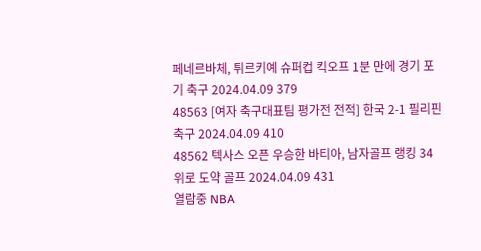페네르바체, 튀르키예 슈퍼컵 킥오프 1분 만에 경기 포기 축구 2024.04.09 379
48563 [여자 축구대표팀 평가전 전적] 한국 2-1 필리핀 축구 2024.04.09 410
48562 텍사스 오픈 우승한 바티아, 남자골프 랭킹 34위로 도약 골프 2024.04.09 431
열람중 NBA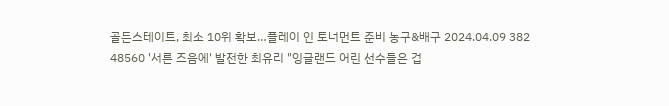골든스테이트, 최소 10위 확보…플레이 인 토너먼트 준비 농구&배구 2024.04.09 382
48560 '서른 즈음에' 발전한 최유리 "잉글랜드 어린 선수들은 겁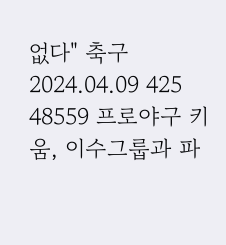없다" 축구 2024.04.09 425
48559 프로야구 키움, 이수그룹과 파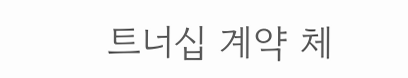트너십 계약 체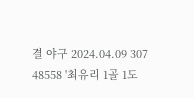결 야구 2024.04.09 307
48558 '최유리 1골 1도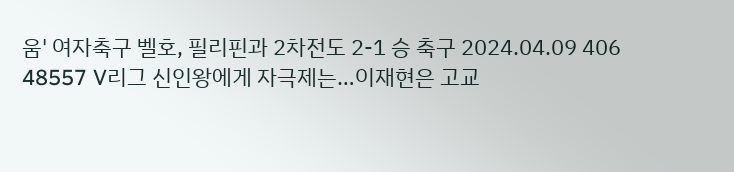움' 여자축구 벨호, 필리핀과 2차전도 2-1 승 축구 2024.04.09 406
48557 V리그 신인왕에게 자극제는…이재현은 고교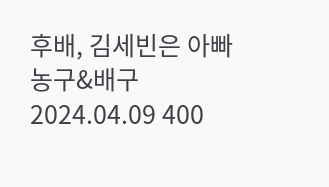후배, 김세빈은 아빠 농구&배구 2024.04.09 400